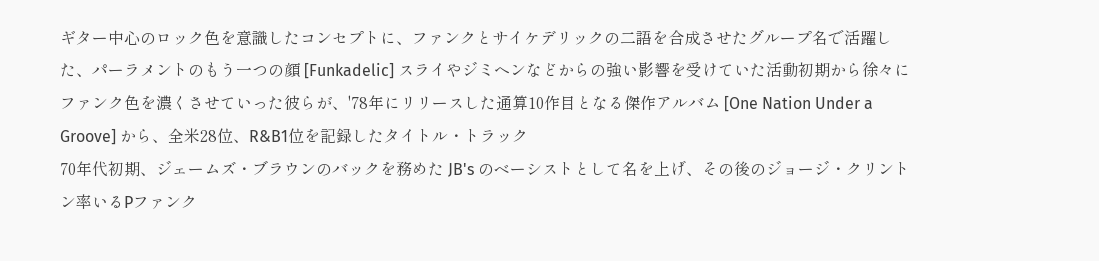ギター中心のロック色を意識したコンセプトに、ファンクとサイケデリックの二語を合成させたグループ名で活躍した、パーラメントのもう一つの顔 [Funkadelic] スライやジミヘンなどからの強い影響を受けていた活動初期から徐々にファンク色を濃くさせていった彼らが、'78年にリリースした通算10作目となる傑作アルバム [One Nation Under a Groove] から、全米28位、R&B1位を記録したタイトル・トラック
70年代初期、ジェームズ・ブラウンのバックを務めた JB's のベーシストとして名を上げ、その後のジョージ・クリントン率いるPファンク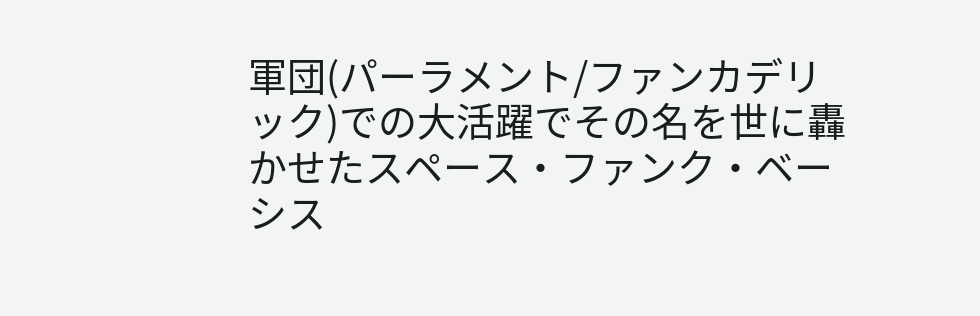軍団(パーラメント/ファンカデリック)での大活躍でその名を世に轟かせたスペース・ファンク・ベーシス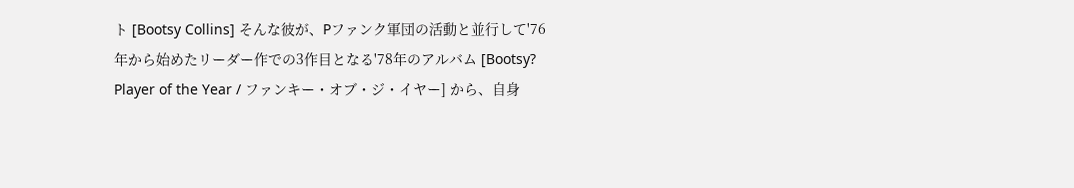ト [Bootsy Collins] そんな彼が、Pファンク軍団の活動と並行して'76年から始めたリーダー作での3作目となる'78年のアルバム [Bootsy? Player of the Year / ファンキー・オブ・ジ・イヤー] から、自身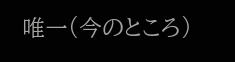唯一(今のところ)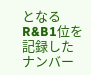となるR&B1位を記録したナンバー